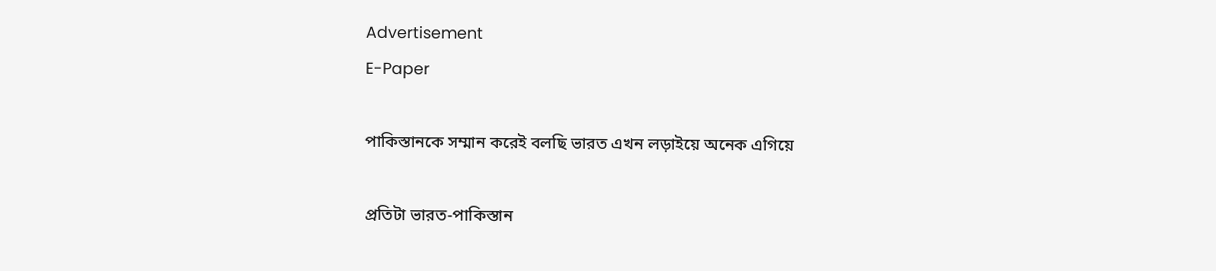Advertisement
E-Paper

পাকিস্তানকে সম্মান করেই বলছি ভারত এখন লড়াইয়ে অনেক এগিয়ে

প্রতিটা ভারত-পাকিস্তান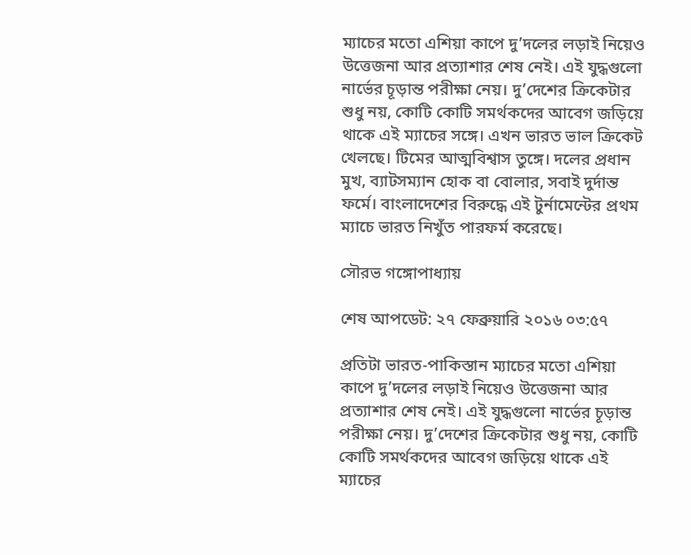ম্যাচের মতো এশিয়া কাপে দু’দলের লড়াই নিয়েও উত্তেজনা আর প্রত্যাশার শেষ নেই। এই যুদ্ধগুলো নার্ভের চূড়ান্ত পরীক্ষা নেয়। দু’দেশের ক্রিকেটার শুধু নয়, কোটি কোটি সমর্থকদের আবেগ জড়িয়ে থাকে এই ম্যাচের সঙ্গে। এখন ভারত ভাল ক্রিকেট খেলছে। টিমের আত্মবিশ্বাস তুঙ্গে। দলের প্রধান মুখ, ব্যাটসম্যান হোক বা বোলার, সবাই দুর্দান্ত ফর্মে। বাংলাদেশের বিরুদ্ধে এই টুর্নামেন্টের প্রথম ম্যাচে ভারত নিখুঁত পারফর্ম করেছে।

সৌরভ গঙ্গোপাধ্যায়

শেষ আপডেট: ২৭ ফেব্রুয়ারি ২০১৬ ০৩:৫৭

প্রতিটা ভারত-পাকিস্তান ম্যাচের মতো এশিয়া কাপে দু’দলের লড়াই নিয়েও উত্তেজনা আর প্রত্যাশার শেষ নেই। এই যুদ্ধগুলো নার্ভের চূড়ান্ত পরীক্ষা নেয়। দু’দেশের ক্রিকেটার শুধু নয়, কোটি কোটি সমর্থকদের আবেগ জড়িয়ে থাকে এই ম্যাচের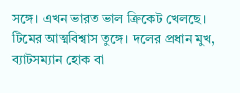সঙ্গে। এখন ভারত ভাল ক্রিকেট খেলছে। টিমের আত্মবিশ্বাস তুঙ্গে। দলের প্রধান মুখ, ব্যাটসম্যান হোক বা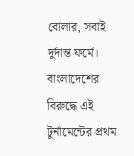বোলার, সবাই দুর্দান্ত ফর্মে। বাংলাদেশের বিরুদ্ধে এই টুর্নামেন্টের প্রথম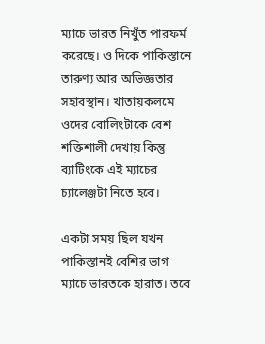ম্যাচে ভারত নিখুঁত পারফর্ম করেছে। ও দিকে পাকিস্তানে তারুণ্য আর অভিজ্ঞতার সহাবস্থান। খাতায়কলমে ওদের বোলিংটাকে বেশ শক্তিশালী দেখায় কিন্তু ব্যাটিংকে এই ম্যাচের চ্যালেঞ্জটা নিতে হবে।

একটা সময় ছিল যখন পাকিস্তানই বেশির ভাগ ম্যাচে ভারতকে হারাত। তবে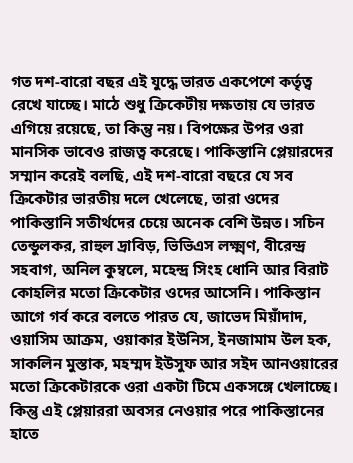গত দশ-বারো বছর এই যুদ্ধে ভারত একপেশে কর্তৃত্ব রেখে যাচ্ছে। মাঠে শুধু ক্রিকেটীয় দক্ষতায় যে ভারত এগিয়ে রয়েছে, তা কিন্তু নয়। বিপক্ষের উপর ওরা মানসিক ভাবেও রাজত্ব করেছে। পাকিস্তানি প্লেয়ারদের সম্মান করেই বলছি, এই দশ-বারো বছরে যে সব ক্রিকেটার ভারতীয় দলে খেলেছে, তারা ওদের পাকিস্তানি সতীর্থদের চেয়ে অনেক বেশি উন্নত। সচিন তেন্ডুলকর, রাহুল দ্রাবিড়, ভিভিএস লক্ষ্মণ, বীরেন্দ্র সহবাগ, অনিল কুম্বলে, মহেন্দ্র সিংহ ধোনি আর বিরাট কোহলির মতো ক্রিকেটার ওদের আসেনি। পাকিস্তান আগে গর্ব করে বলতে পারত যে, জাভেদ মিয়াঁদাদ, ওয়াসিম আক্রম, ওয়াকার ইউনিস, ইনজামাম উল হক, সাকলিন মুস্তাক, মহম্মদ ইউসুফ আর সইদ আনওয়ারের মতো ক্রিকেটারকে ওরা একটা টিমে একসঙ্গে খেলাচ্ছে। কিন্তু এই প্লেয়াররা অবসর নেওয়ার পরে পাকিস্তানের হাতে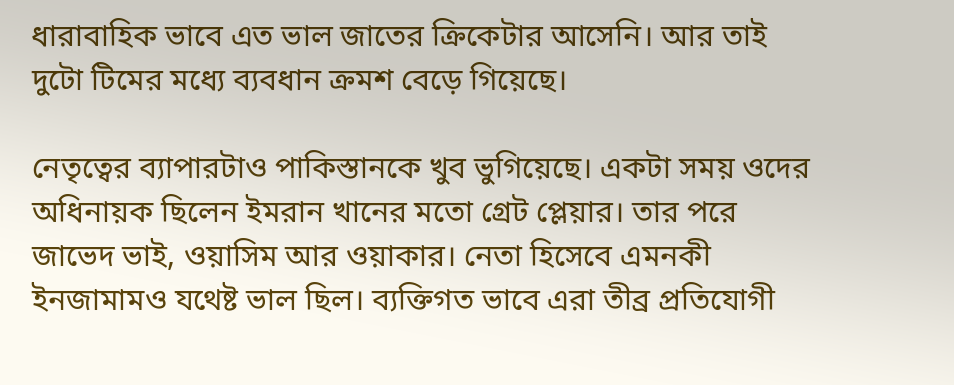ধারাবাহিক ভাবে এত ভাল জাতের ক্রিকেটার আসেনি। আর তাই দুটো টিমের মধ্যে ব্যবধান ক্রমশ বেড়ে গিয়েছে।

নেতৃত্বের ব্যাপারটাও পাকিস্তানকে খুব ভুগিয়েছে। একটা সময় ওদের অধিনায়ক ছিলেন ইমরান খানের মতো গ্রেট প্লেয়ার। তার পরে জাভেদ ভাই, ওয়াসিম আর ওয়াকার। নেতা হিসেবে এমনকী ইনজামামও যথেষ্ট ভাল ছিল। ব্যক্তিগত ভাবে এরা তীব্র প্রতিযোগী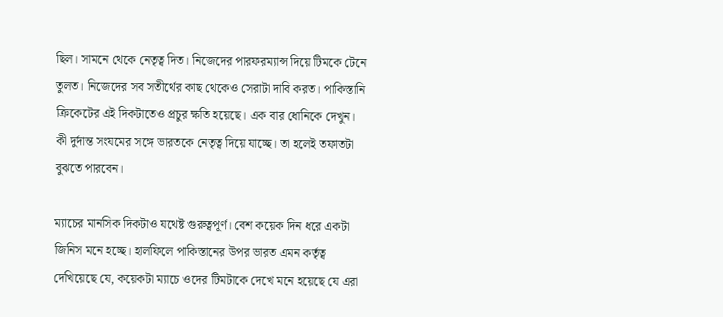ছিল। সামনে থেকে নেতৃত্ব দিত। নিজেদের পারফরম্যান্স দিয়ে টিমকে টেনে তুলত। নিজেদের সব সতীর্থের কাছ থেকেও সেরাটা দাবি করত। পাকিস্তানি ক্রিকেটের এই দিকটাতেও প্রচুর ক্ষতি হয়েছে। এক বার ধোনিকে দেখুন। কী দুর্দান্ত সংযমের সঙ্গে ভারতকে নেতৃত্ব দিয়ে যাচ্ছে। তা হলেই তফাতটা বুঝতে পারবেন।

ম্যাচের মানসিক দিকটাও যথেষ্ট গুরুত্বপূর্ণ। বেশ কয়েক দিন ধরে একটা জিনিস মনে হচ্ছে। হালফিলে পাকিস্তানের উপর ভারত এমন কর্তৃত্ব দেখিয়েছে যে, কয়েকটা ম্যাচে ওদের টিমটাকে দেখে মনে হয়েছে যে এরা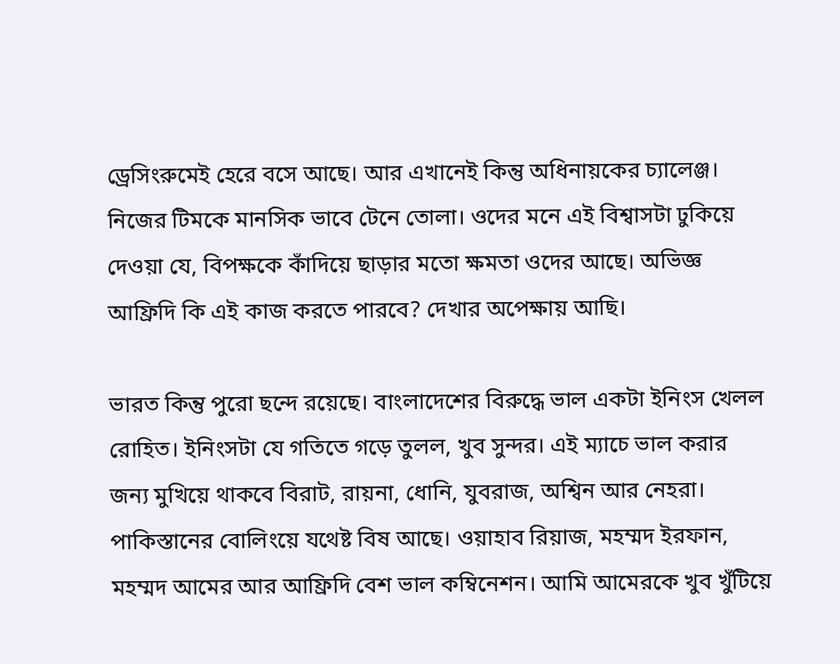ড্রেসিংরুমেই হেরে বসে আছে। আর এখানেই কিন্তু অধিনায়কের চ্যালেঞ্জ। নিজের টিমকে মানসিক ভাবে টেনে তোলা। ওদের মনে এই বিশ্বাসটা ঢুকিয়ে দেওয়া যে, বিপক্ষকে কাঁদিয়ে ছাড়ার মতো ক্ষমতা ওদের আছে। অভিজ্ঞ আফ্রিদি কি এই কাজ করতে পারবে? দেখার অপেক্ষায় আছি।

ভারত কিন্তু পুরো ছন্দে রয়েছে। বাংলাদেশের বিরুদ্ধে ভাল একটা ইনিংস খেলল রোহিত। ইনিংসটা যে গতিতে গড়ে তুলল, খুব সুন্দর। এই ম্যাচে ভাল করার জন্য মুখিয়ে থাকবে বিরাট, রায়না, ধোনি, যুবরাজ, অশ্বিন আর নেহরা। পাকিস্তানের বোলিংয়ে যথেষ্ট বিষ আছে। ওয়াহাব রিয়াজ, মহম্মদ ইরফান, মহম্মদ আমের আর আফ্রিদি বেশ ভাল কম্বিনেশন। আমি আমেরকে খুব খুঁটিয়ে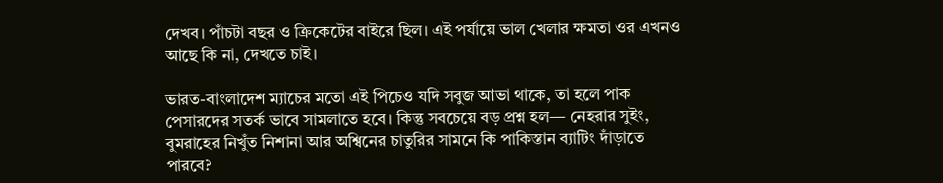দেখব। পাঁচটা বছর ও ক্রিকেটের বাইরে ছিল। এই পর্যায়ে ভাল খেলার ক্ষমতা ওর এখনও আছে কি না, দেখতে চাই।

ভারত-বাংলাদেশ ম্যাচের মতো এই পিচেও যদি সবুজ আভা থাকে, তা হলে পাক পেসারদের সতর্ক ভাবে সামলাতে হবে। কিন্তু সবচেয়ে বড় প্রশ্ন হল— নেহরার সুইং, বুমরাহের নিখুঁত নিশানা আর অশ্বিনের চাতুরির সামনে কি পাকিস্তান ব্যাটিং দাঁড়াতে পারবে?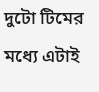দুটো টিমের মধ্যে এটাই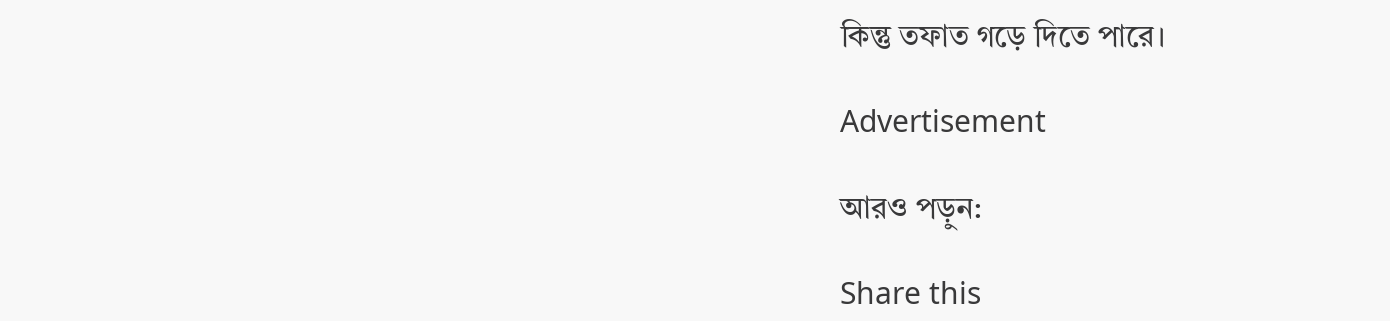কিন্তু তফাত গড়ে দিতে পারে।

Advertisement

আরও পড়ুন:

Share this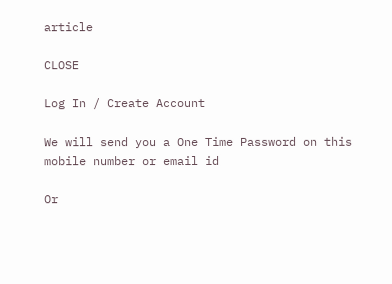article

CLOSE

Log In / Create Account

We will send you a One Time Password on this mobile number or email id

Or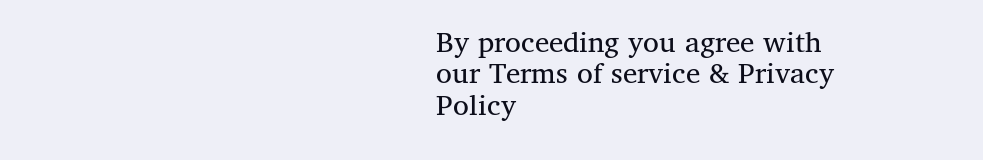By proceeding you agree with our Terms of service & Privacy Policy